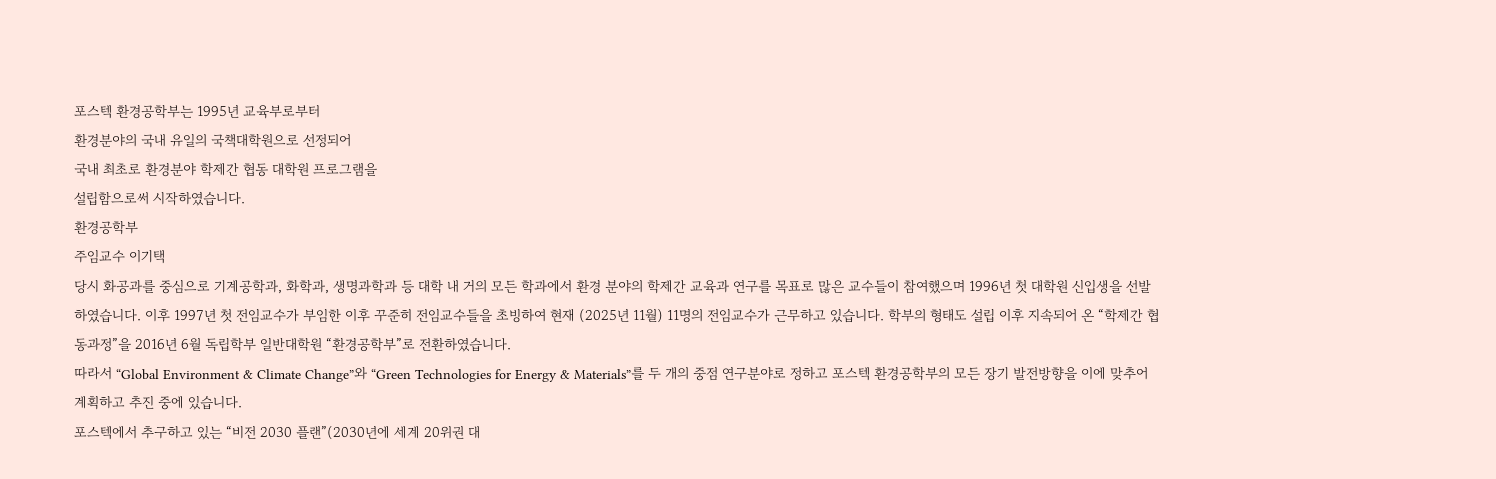포스텍 환경공학부는 1995년 교육부로부터
환경분야의 국내 유일의 국책대학원으로 선정되어
국내 최초로 환경분야 학제간 협동 대학원 프로그램을
설립함으로써 시작하였습니다.
환경공학부
주임교수 이기택
당시 화공과를 중심으로 기계공학과, 화학과, 생명과학과 등 대학 내 거의 모든 학과에서 환경 분야의 학제간 교육과 연구를 목표로 많은 교수들이 참여했으며 1996년 첫 대학원 신입생을 선발하였습니다. 이후 1997년 첫 전임교수가 부임한 이후 꾸준히 전임교수들을 초빙하여 현재 (2025년 11월) 11명의 전임교수가 근무하고 있습니다. 학부의 형태도 설립 이후 지속되어 온 “학제간 협동과정”을 2016년 6월 독립학부 일반대학원 “환경공학부”로 전환하였습니다.
따라서 “Global Environment & Climate Change”와 “Green Technologies for Energy & Materials”를 두 개의 중점 연구분야로 정하고 포스텍 환경공학부의 모든 장기 발전방향을 이에 맞추어 계획하고 추진 중에 있습니다.
포스텍에서 추구하고 있는 “비전 2030 플랜”(2030년에 세계 20위권 대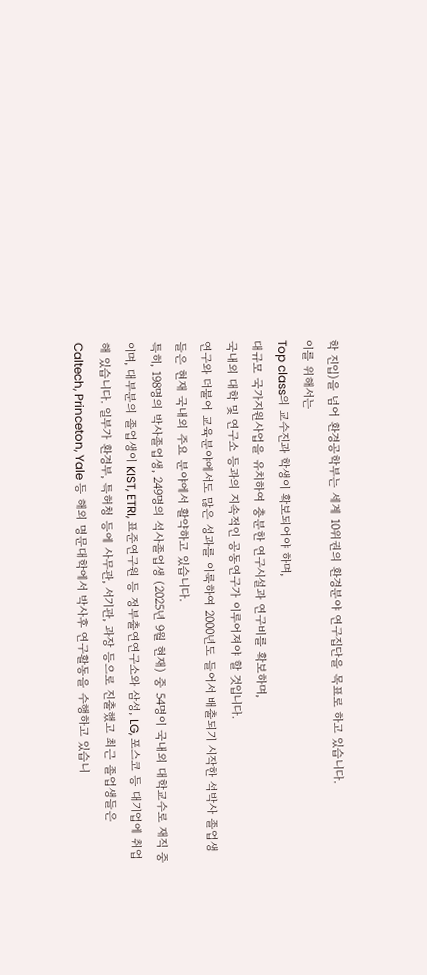학 진입)을 넘어 환경공학부는 세계 10위권의 환경분야 연구집단을 목표로 하고 있습니다.
이를 위해서는
Top class의 교수진과 학생이 확보되어야 하며,
대규모 국가지원사업을 유치하여 충분한 연구시설과 연구비를 확보하며,
국내외 대학 및 연구소 등과의 지속적인 공동연구가 이루어져야 할 것입니다.
연구와 더불어 교육분야에서도 많은 성과를 이룩하여 2000년도 들어서 배출되기 시작한 석박사 졸업생들은 현재 국내외 주요 분야에서 활약하고 있습니다.
특히, 198명의 박사졸업생, 249명의 석사졸업생 (2025년 9월 현재) 중 54명이 국내외 대학교수로 재직 중이며, 대부분의 졸업생이 KIST, ETRI, 표준연구원 등 정부출연연구소와 삼성, LG, 포스코 등 대기업에 취업해 있습니다. 일부가 환경부, 특허청 등에 사무관, 서기관, 과장 등으로 진출했고 최근 졸업생들은 Caltech, Princeton, Yale 등 해외 명문대학에서 박사후 연구활동을 수행하고 있습니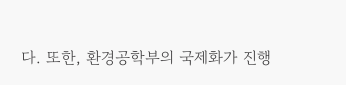다. 또한, 환경공학부의 국제화가 진행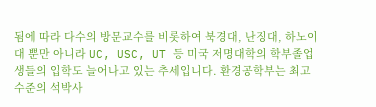됨에 따라 다수의 방문교수를 비롯하여 북경대, 난징대, 하노이대 뿐만 아니라 UC, USC, UT 등 미국 저명대학의 학부졸업생들의 입학도 늘어나고 있는 추세입니다. 환경공학부는 최고수준의 석박사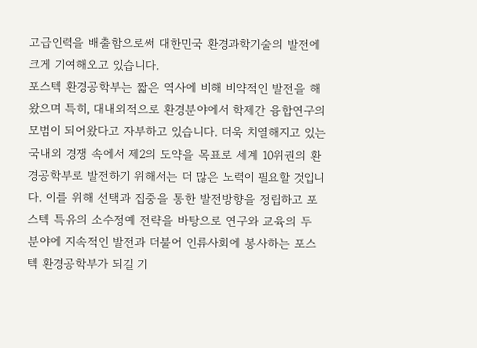고급인력을 배출함으로써 대한민국 환경과학기술의 발전에 크게 기여해오고 있습니다.
포스텍 환경공학부는 짧은 역사에 비해 비약적인 발전을 해왔으며 특히, 대내외적으로 환경분야에서 학제간 융합연구의 모범이 되어왔다고 자부하고 있습니다. 더욱 치열해지고 있는 국내외 경쟁 속에서 제2의 도약을 목표로 세계 10위권의 환경공학부로 발전하기 위해서는 더 많은 노력이 필요할 것입니다. 이를 위해 선택과 집중을 통한 발전방향을 정립하고 포스텍 특유의 소수정예 전략을 바탕으로 연구와 교육의 두 분야에 지속적인 발전과 더불어 인류사회에 봉사하는 포스텍 환경공학부가 되길 기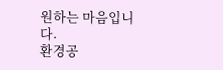원하는 마음입니다.
환경공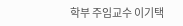학부 주임교수 이기택